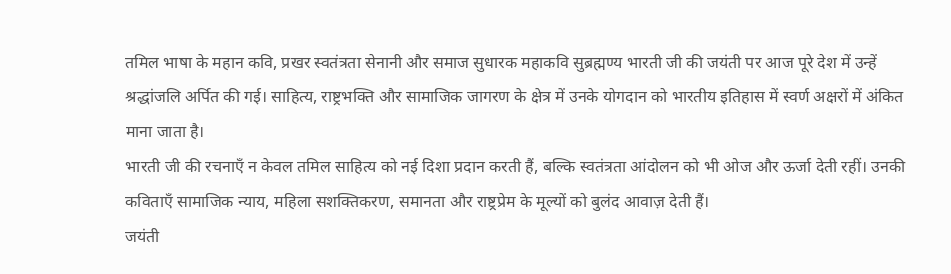तमिल भाषा के महान कवि, प्रखर स्वतंत्रता सेनानी और समाज सुधारक महाकवि सुब्रह्मण्य भारती जी की जयंती पर आज पूरे देश में उन्हें श्रद्धांजलि अर्पित की गई। साहित्य, राष्ट्रभक्ति और सामाजिक जागरण के क्षेत्र में उनके योगदान को भारतीय इतिहास में स्वर्ण अक्षरों में अंकित माना जाता है।
भारती जी की रचनाएँ न केवल तमिल साहित्य को नई दिशा प्रदान करती हैं, बल्कि स्वतंत्रता आंदोलन को भी ओज और ऊर्जा देती रहीं। उनकी कविताएँ सामाजिक न्याय, महिला सशक्तिकरण, समानता और राष्ट्रप्रेम के मूल्यों को बुलंद आवाज़ देती हैं।
जयंती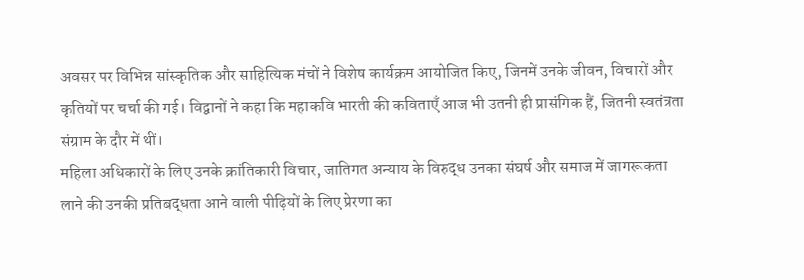अवसर पर विभिन्न सांस्कृतिक और साहित्यिक मंचों ने विशेष कार्यक्रम आयोजित किए, जिनमें उनके जीवन, विचारों और कृतियों पर चर्चा की गई। विद्वानों ने कहा कि महाकवि भारती की कविताएँ आज भी उतनी ही प्रासंगिक हैं, जितनी स्वतंत्रता संग्राम के दौर में थीं।
महिला अधिकारों के लिए उनके क्रांतिकारी विचार, जातिगत अन्याय के विरुद्ध उनका संघर्ष और समाज में जागरूकता लाने की उनकी प्रतिबद्धता आने वाली पीढ़ियों के लिए प्रेरणा का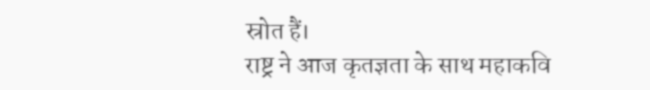स्रोत हैं।
राष्ट्र ने आज कृतज्ञता के साथ महाकवि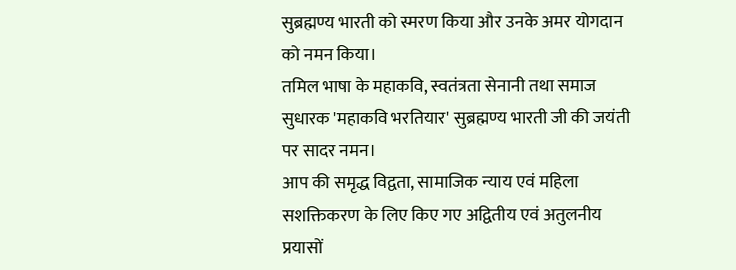सुब्रह्मण्य भारती को स्मरण किया और उनके अमर योगदान को नमन किया।
तमिल भाषा के महाकवि, स्वतंत्रता सेनानी तथा समाज सुधारक 'महाकवि भरतियार' सुब्रह्मण्य भारती जी की जयंती पर सादर नमन।
आप की समृद्ध विद्वता, सामाजिक न्याय एवं महिला सशक्तिकरण के लिए किए गए अद्वितीय एवं अतुलनीय प्रयासों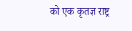को एक कृतज्ञ राष्ट्र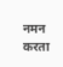नमन करता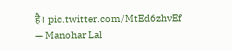है। pic.twitter.com/MtEd6zhvEf
— Manohar Lal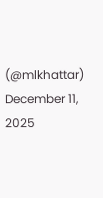(@mlkhattar) December 11, 2025